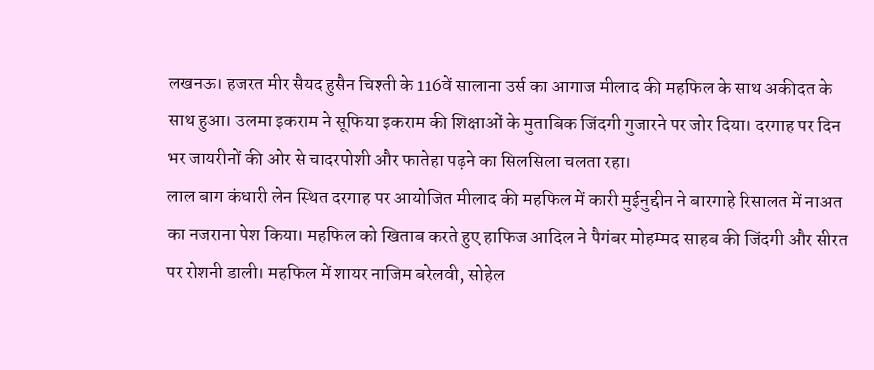लखनऊ। हजरत मीर सैयद हुसैन चिश्ती के 116वें सालाना उर्स का आगाज मीलाद की महफिल के साथ अकीदत के साथ हुआ। उलमा इकराम ने सूफिया इकराम की शिक्षाओं के मुताबिक जिंदगी गुजारने पर जोर दिया। दरगाह पर दिन भर जायरीनों की ओर से चादरपोशी और फातेहा पढ़ने का सिलसिला चलता रहा।
लाल बाग कंधारी लेन स्थित दरगाह पर आयोजित मीलाद की महफिल में कारी मुईनुद्दीन ने बारगाहे रिसालत में नाअत का नजराना पेश किया। महफिल को खिताब करते हुए हाफिज आदिल ने पैगंबर मोहम्मद साहब की जिंदगी और सीरत पर रोशनी डाली। महफिल में शायर नाजिम बरेलवी, सोहेल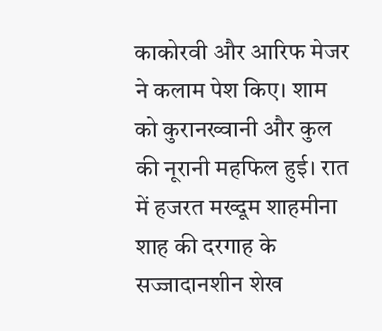काकोरवी और आरिफ मेजर ने कलाम पेश किए। शाम को कुरानख्वानी और कुल की नूरानी महफिल हुई। रात में हजरत मख्दूम शाहमीना शाह की दरगाह के सज्जादानशीन शेख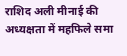राशिद अली मीनाई की अध्यक्षता में महफिले समा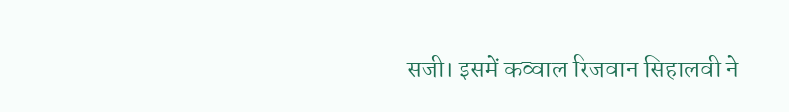सजी। इसमें कव्वाल रिजवान सिहालवी ने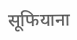सूफियाना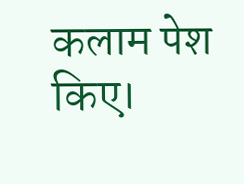कलाम पेश किए।